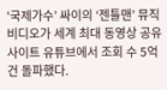‘국제가수’ 싸이의 ‘젠틀맨’ 뮤직비디오가 세계 최대 동영상 공유 사이트 유튜브에서 조회 수 5억 건 돌파했다.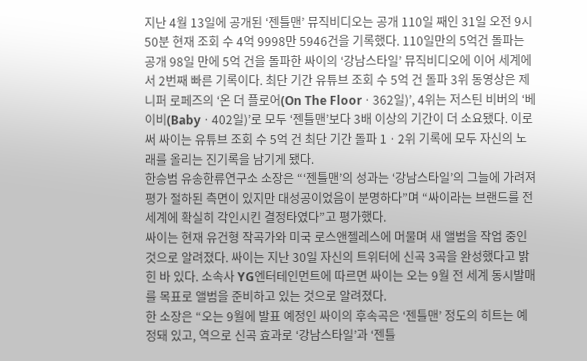지난 4월 13일에 공개된 ‘젠틀맨’ 뮤직비디오는 공개 110일 째인 31일 오전 9시 50분 현재 조회 수 4억 9998만 5946건을 기록했다. 110일만의 5억건 돌파는 공개 98일 만에 5억 건을 돌파한 싸이의 ‘강남스타일’ 뮤직비디오에 이어 세계에서 2번째 빠른 기록이다. 최단 기간 유튜브 조회 수 5억 건 돌파 3위 동영상은 제니퍼 로페즈의 ‘온 더 플로어(On The Floorㆍ362일)’, 4위는 저스틴 비버의 ‘베이비(Babyㆍ402일)’로 모두 ‘젠틀맨’보다 3배 이상의 기간이 더 소요됐다. 이로써 싸이는 유튜브 조회 수 5억 건 최단 기간 돌파 1ㆍ2위 기록에 모두 자신의 노래를 올리는 진기록을 남기게 됐다.
한승범 유송한류연구소 소장은 “‘젠틀맨’의 성과는 ‘강남스타일’의 그늘에 가려져 평가 절하된 측면이 있지만 대성공이었음이 분명하다”며 “싸이라는 브랜드를 전 세계에 확실히 각인시킨 결정타였다”고 평가했다.
싸이는 현재 유건형 작곡가와 미국 로스앤젤레스에 머물며 새 앨범을 작업 중인 것으로 알려졌다. 싸이는 지난 30일 자신의 트위터에 신곡 3곡을 완성했다고 밝힌 바 있다. 소속사 YG엔터테인먼트에 따르면 싸이는 오는 9월 전 세계 동시발매를 목표로 앨범을 준비하고 있는 것으로 알려졌다.
한 소장은 “오는 9월에 발표 예정인 싸이의 후속곡은 ‘젠틀맨’ 정도의 히트는 예정돼 있고, 역으로 신곡 효과로 ‘강남스타일’과 ‘젠틀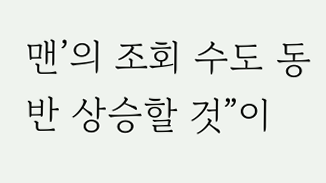맨’의 조회 수도 동반 상승할 것”이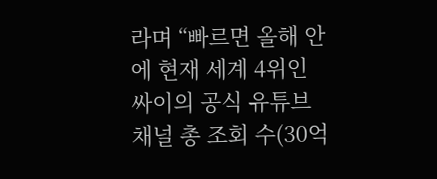라며 “빠르면 올해 안에 현재 세계 4위인 싸이의 공식 유튜브 채널 총 조회 수(30억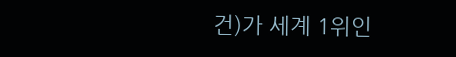건)가 세계 1위인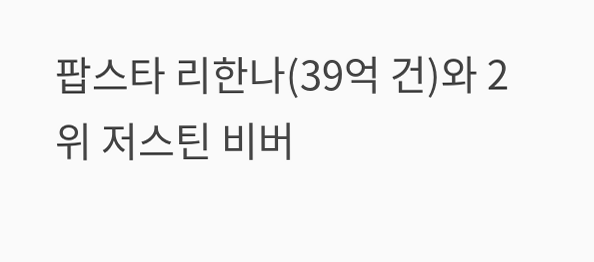팝스타 리한나(39억 건)와 2위 저스틴 비버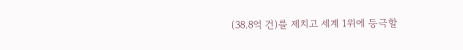(38.8억 건)를 제치고 세계 1위에 등극할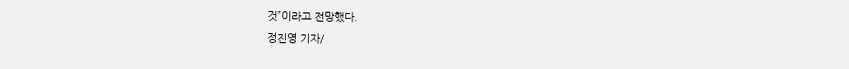것”이라고 전망했다.
정진영 기자/